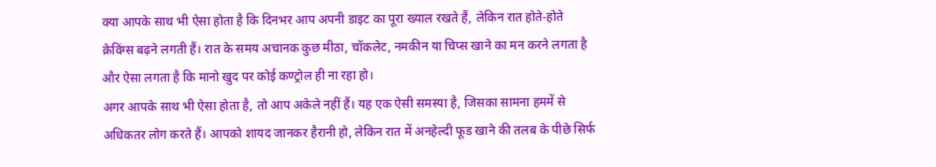क्या आपके साथ भी ऐसा होता है कि दिनभर आप अपनी डाइट का पूरा ख्याल रखते हैं, लेकिन रात होते-होते क्रेविंग्स बढ़ने लगती हैं। रात के समय अचानक कुछ मीठा, चॉकलेट, नमकीन या चिप्स खाने का मन करने लगता है और ऐसा लगता है कि मानो खुद पर कोई कण्ट्रोल ही ना रहा हो।
अगर आपके साथ भी ऐसा होता है, तो आप अकेले नहीं हैं। यह एक ऐसी समस्या है, जिसका सामना हममें से अधिकतर लोग करते हैं। आपको शायद जानकर हैरानी हो, लेकिन रात में अनहेल्दी फूड खाने की तलब के पीछे सिर्फ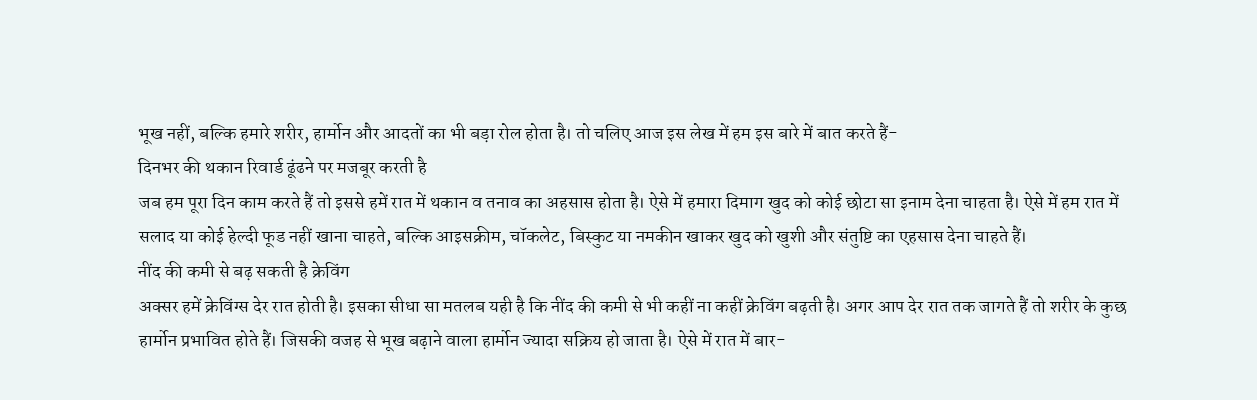भूख नहीं, बल्कि हमारे शरीर, हार्मोन और आदतों का भी बड़ा रोल होता है। तो चलिए आज इस लेख में हम इस बारे में बात करते हैं-
दिनभर की थकान रिवार्ड ढूंढने पर मजबूर करती है
जब हम पूरा दिन काम करते हैं तो इससे हमें रात में थकान व तनाव का अहसास होता है। ऐसे में हमारा दिमाग खुद को कोई छोटा सा इनाम देना चाहता है। ऐसे में हम रात में सलाद या कोई हेल्दी फूड नहीं खाना चाहते, बल्कि आइसक्रीम, चॉकलेट, बिस्कुट या नमकीन खाकर खुद को खुशी और संतुष्टि का एहसास देना चाहते हैं।
नींद की कमी से बढ़ सकती है क्रेविंग
अक्सर हमें क्रेविंग्स देर रात होती है। इसका सीधा सा मतलब यही है कि नींद की कमी से भी कहीं ना कहीं क्रेविंग बढ़ती है। अगर आप देर रात तक जागते हैं तो शरीर के कुछ हार्मोन प्रभावित होते हैं। जिसकी वजह से भूख बढ़ाने वाला हार्मोन ज्यादा सक्रिय हो जाता है। ऐसे में रात में बार-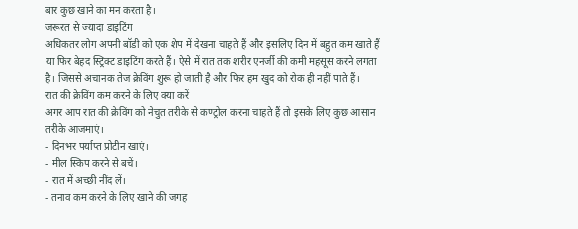बार कुछ खाने का मन करता है।
जरूरत से ज्यादा डाइटिंग
अधिकतर लोग अपनी बॉडी को एक शेप में देखना चाहते हैं और इसलिए दिन में बहुत कम खाते हैं या फिर बेहद स्ट्रिक्ट डाइटिंग करते हैं। ऐसे में रात तक शरीर एनर्जी की कमी महसूस करने लगता है। जिससे अचानक तेज क्रेविंग शुरू हो जाती है और फिर हम खुद को रोक ही नहीं पाते हैं।
रात की क्रेविंग कम करने के लिए क्या करें
अगर आप रात की क्रेविंग को नेचुत तरीके से कण्ट्रोल करना चाहते हैं तो इसके लिए कुछ आसान तरीके आजमाएं।
- दिनभर पर्याप्त प्रोटीन खाएं।
- मील स्किप करने से बचें।
- रात में अच्छी नींद लें।
- तनाव कम करने के लिए खाने की जगह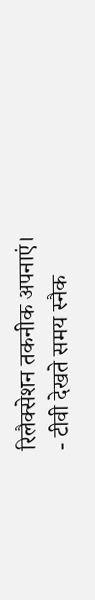रिलैक्सेशन तकनीक अपनाएं।
- टीवी देखते समय स्नैक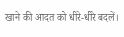खाने की आदत को धीरे-धीरे बदलें।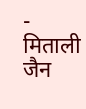- मिताली जैन